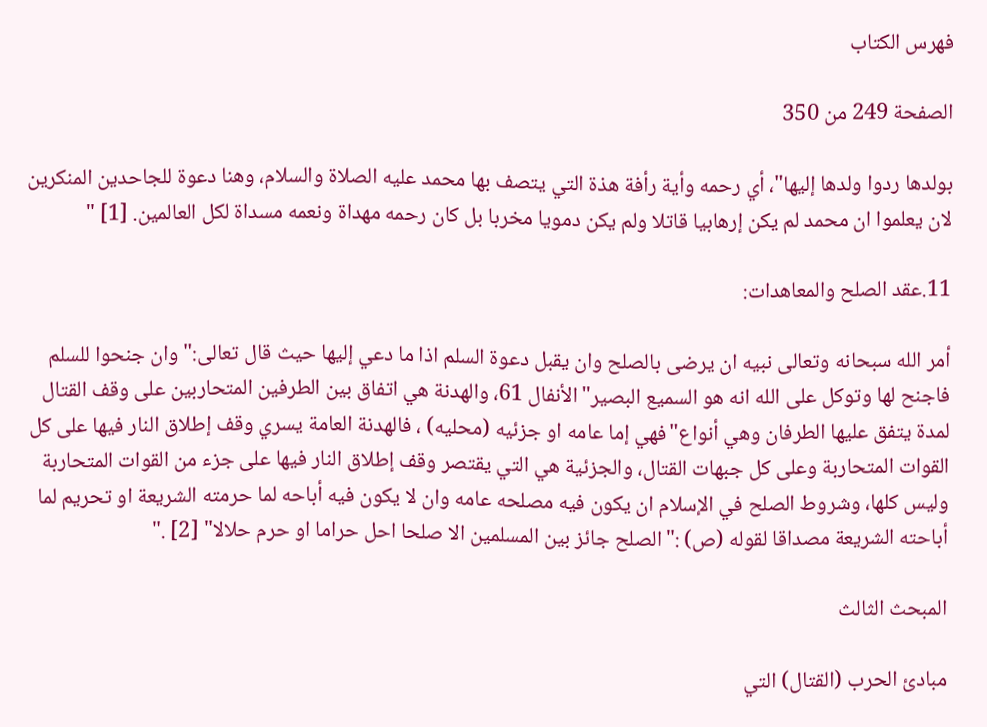فهرس الكتاب

الصفحة 249 من 350

بولدها ردوا ولدها إليها"، أي رحمه وأية رأفة هذة التي يتصف بها محمد عليه الصلاة والسلام، وهنا دعوة للجاحدين المنكرين لان يعلموا ان محمد لم يكن إرهابيا قاتلا ولم يكن دمويا مخربا بل كان رحمه مهداة ونعمه مسداة لكل العالمين. [1] "

11.عقد الصلح والمعاهدات:

أمر الله سبحانه وتعالى نبيه ان يرضى بالصلح وان يقبل دعوة السلم اذا ما دعي إليها حيث قال تعالى:"وان جنحوا للسلم فاجنح لها وتوكل على الله انه هو السميع البصير"الأنفال 61، والهدنة هي اتفاق بين الطرفين المتحاربين على وقف القتال لمدة يتفق عليها الطرفان وهي أنواع"فهي إما عامه او جزئيه (محليه) ، فالهدنة العامة يسري وقف إطلاق النار فيها على كل القوات المتحاربة وعلى كل جبهات القتال، والجزئية هي التي يقتصر وقف إطلاق النار فيها على جزء من القوات المتحاربة وليس كلها، وشروط الصلح في الإسلام ان يكون فيه مصلحه عامه وان لا يكون فيه أباحه لما حرمته الشريعة او تحريم لما أباحته الشريعة مصداقا لقوله (ص) :"الصلح جائز بين المسلمين الا صلحا احل حراما او حرم حلالا" [2] ."

المبحث الثالث

مبادئ الحرب (القتال) التي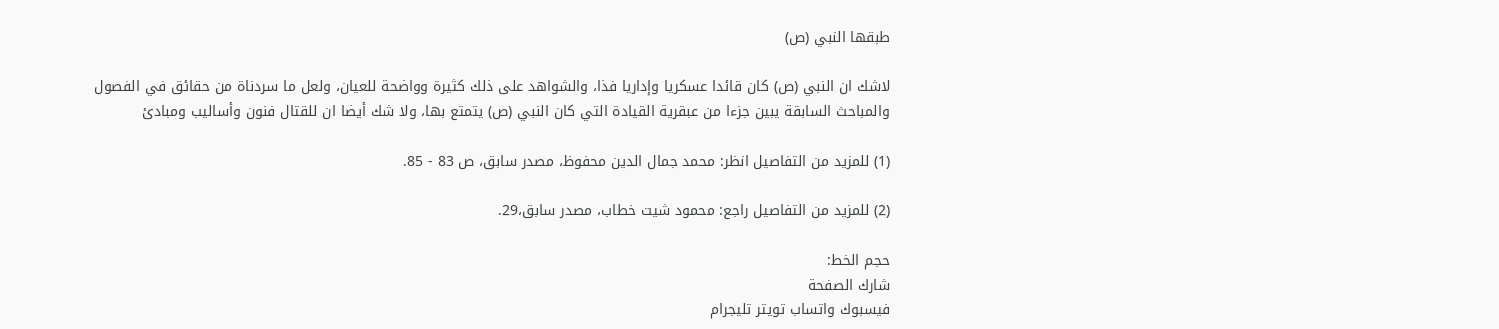طبقها النبي (ص)

لاشك ان النبي (ص) كان قائدا عسكريا وإداريا فذا، والشواهد على ذلك كثيرة وواضحة للعيان، ولعل ما سردناة من حقائق في الفصول والمباحث السابقة يبين جزءا من عبقرية القيادة التي كان النبي (ص) يتمتع بها، ولا شك أيضا ان للقتال فنون وأساليب ومبادئ

(1) للمزيد من التفاصيل انظر: محمد جمال الدين محفوظ، مصدر سابق، ص 83 - 85.

(2) للمزيد من التفاصيل راجع: محمود شيت خطاب، مصدر سابق،29.

حجم الخط:
شارك الصفحة
فيسبوك واتساب تويتر تليجرام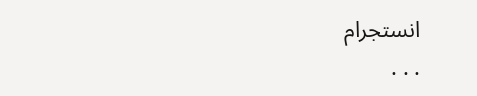انستجرام
. . .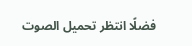فضلًا انتظر تحميل الصوت